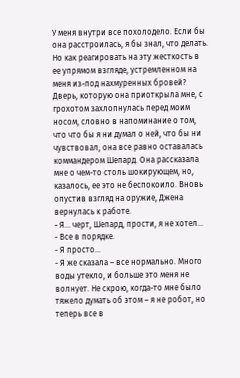У меня внутри все похолодело. Если бы она расстроилась, я бы знал, что делать. Но как реагировать на эту жесткость в ее упрямом взгляде, устремленном на меня из-под нахмуренных бровей? Дверь, которую она приоткрыла мне, с грохотом захлопнулась перед моим носом, словно в напоминание о том, что что бы я ни думал о ней, что бы ни чувствовал, она все равно оставалась коммандером Шепард. Она рассказала мне о чем-то столь шокирующем, но, казалось, ее это не беспокоило. Вновь опустив взгляд на оружие, Джена вернулась к работе.
- Я… черт, Шепард, прости, я не хотел…
- Все в порядке.
- Я просто…
- Я же сказала – все нормально. Много воды утекло, и больше это меня не волнует. Не скрою, когда-то мне было тяжело думать об этом – я не робот, но теперь все в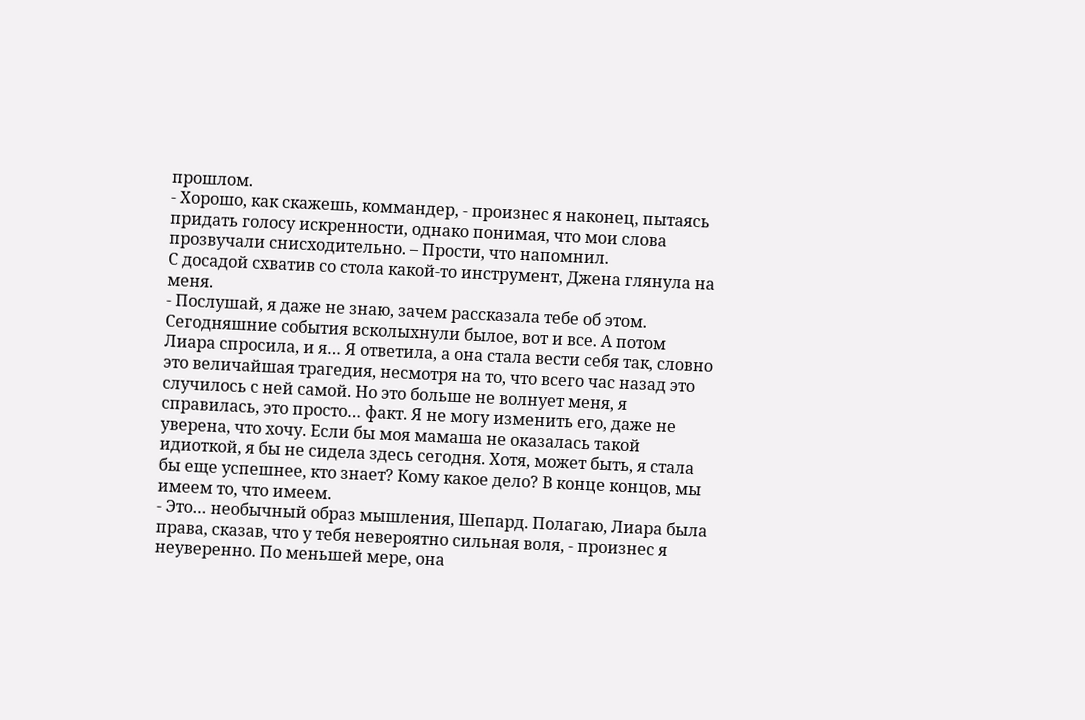прошлом.
- Хорошо, как скажешь, коммандер, - произнес я наконец, пытаясь придать голосу искренности, однако понимая, что мои слова прозвучали снисходительно. – Прости, что напомнил.
С досадой схватив со стола какой-то инструмент, Джена глянула на меня.
- Послушай, я даже не знаю, зачем рассказала тебе об этом. Сегодняшние события всколыхнули былое, вот и все. А потом Лиара спросила, и я… Я ответила, а она стала вести себя так, словно это величайшая трагедия, несмотря на то, что всего час назад это случилось с ней самой. Но это больше не волнует меня, я справилась, это просто… факт. Я не могу изменить его, даже не уверена, что хочу. Если бы моя мамаша не оказалась такой идиоткой, я бы не сидела здесь сегодня. Хотя, может быть, я стала бы еще успешнее, кто знает? Кому какое дело? В конце концов, мы имеем то, что имеем.
- Это… необычный образ мышления, Шепард. Полагаю, Лиара была права, сказав, что у тебя невероятно сильная воля, - произнес я неуверенно. По меньшей мере, она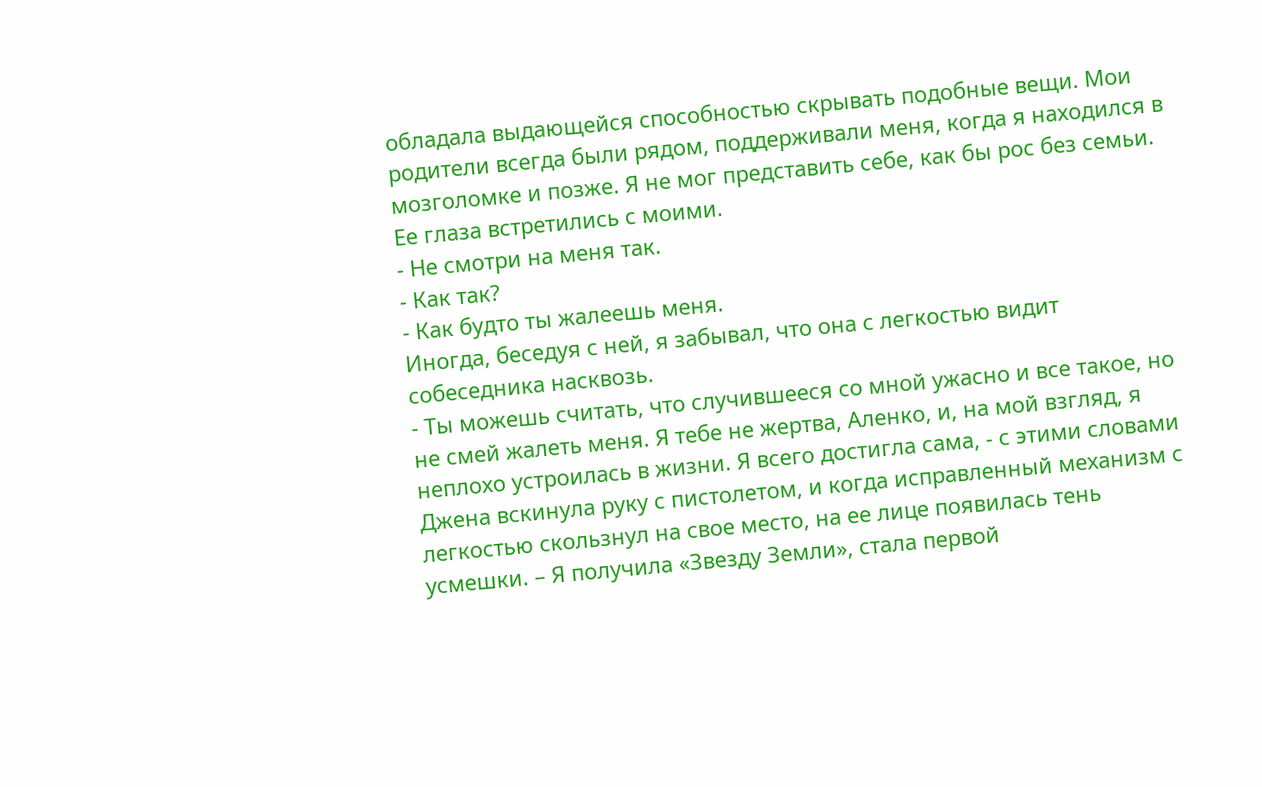обладала выдающейся способностью скрывать подобные вещи. Мои родители всегда были рядом, поддерживали меня, когда я находился в мозголомке и позже. Я не мог представить себе, как бы рос без семьи.
Ее глаза встретились с моими.
- Не смотри на меня так.
- Как так?
- Как будто ты жалеешь меня.
Иногда, беседуя с ней, я забывал, что она с легкостью видит собеседника насквозь.
- Ты можешь считать, что случившееся со мной ужасно и все такое, но не смей жалеть меня. Я тебе не жертва, Аленко, и, на мой взгляд, я неплохо устроилась в жизни. Я всего достигла сама, - с этими словами Джена вскинула руку с пистолетом, и когда исправленный механизм с легкостью скользнул на свое место, на ее лице появилась тень усмешки. – Я получила «Звезду Земли», стала первой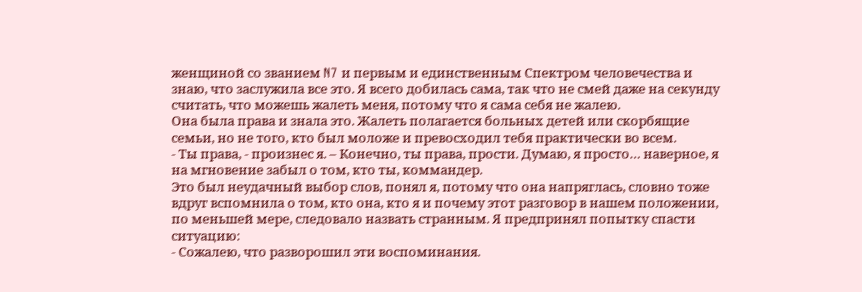женщиной со званием N7 и первым и единственным Спектром человечества и знаю, что заслужила все это. Я всего добилась сама, так что не смей даже на секунду считать, что можешь жалеть меня, потому что я сама себя не жалею.
Она была права и знала это. Жалеть полагается больных детей или скорбящие семьи, но не того, кто был моложе и превосходил тебя практически во всем.
- Ты права, - произнес я. – Конечно, ты права, прости. Думаю, я просто… наверное, я на мгновение забыл о том, кто ты, коммандер.
Это был неудачный выбор слов, понял я, потому что она напряглась, словно тоже вдруг вспомнила о том, кто она, кто я и почему этот разговор в нашем положении, по меньшей мере, следовало назвать странным. Я предпринял попытку спасти ситуацию:
- Сожалею, что разворошил эти воспоминания.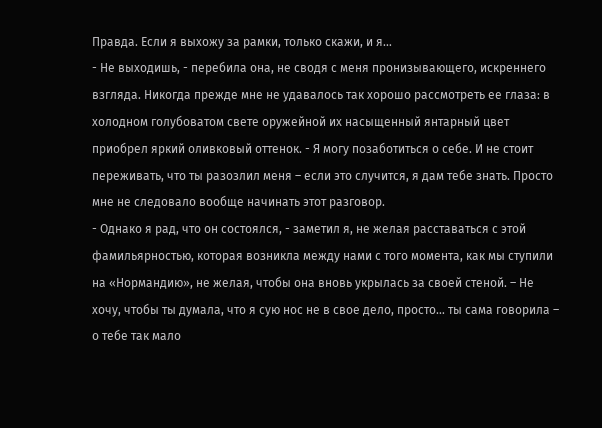Правда. Если я выхожу за рамки, только скажи, и я…
- Не выходишь, - перебила она, не сводя с меня пронизывающего, искреннего взгляда. Никогда прежде мне не удавалось так хорошо рассмотреть ее глаза: в холодном голубоватом свете оружейной их насыщенный янтарный цвет приобрел яркий оливковый оттенок. - Я могу позаботиться о себе. И не стоит переживать, что ты разозлил меня – если это случится, я дам тебе знать. Просто мне не следовало вообще начинать этот разговор.
- Однако я рад, что он состоялся, - заметил я, не желая расставаться с этой фамильярностью, которая возникла между нами с того момента, как мы ступили на «Нормандию», не желая, чтобы она вновь укрылась за своей стеной. – Не хочу, чтобы ты думала, что я сую нос не в свое дело, просто… ты сама говорила – о тебе так мало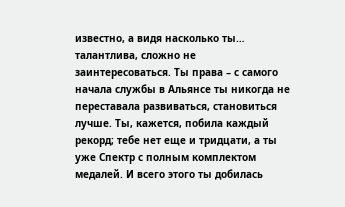известно, а видя насколько ты… талантлива, сложно не заинтересоваться. Ты права – с самого начала службы в Альянсе ты никогда не переставала развиваться, становиться лучше. Ты, кажется, побила каждый рекорд; тебе нет еще и тридцати, а ты уже Спектр с полным комплектом медалей. И всего этого ты добилась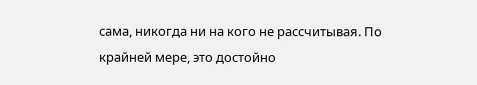сама, никогда ни на кого не рассчитывая. По крайней мере, это достойно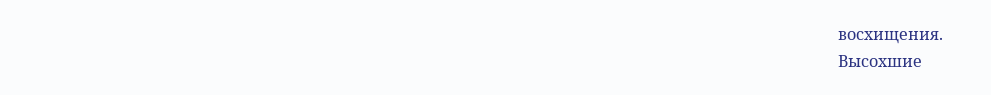восхищения.
Высохшие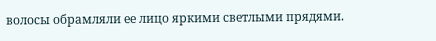волосы обрамляли ее лицо яркими светлыми прядями.